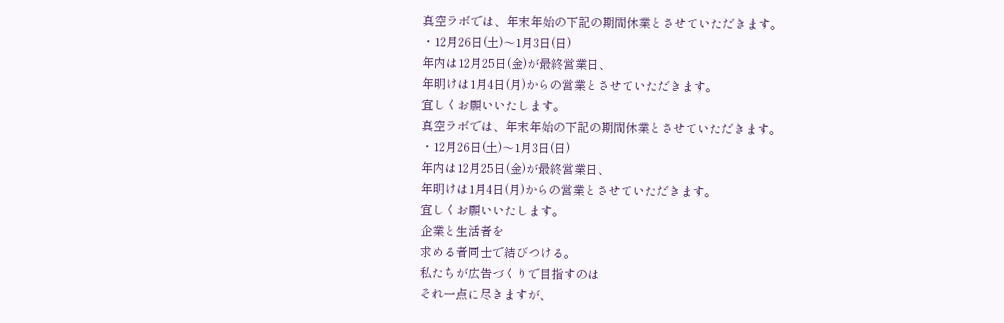真空ラボでは、年末年始の下記の期間休業とさせていただきます。
・12月26日(土)〜1月3日(日)
年内は12月25日(金)が最終営業日、
年明けは1月4日(月)からの営業とさせていただきます。
宜しくお願いいたします。
真空ラボでは、年末年始の下記の期間休業とさせていただきます。
・12月26日(土)〜1月3日(日)
年内は12月25日(金)が最終営業日、
年明けは1月4日(月)からの営業とさせていただきます。
宜しくお願いいたします。
企業と生活者を
求める者同士で結びつける。
私たちが広告づくりで目指すのは
それ一点に尽きますが、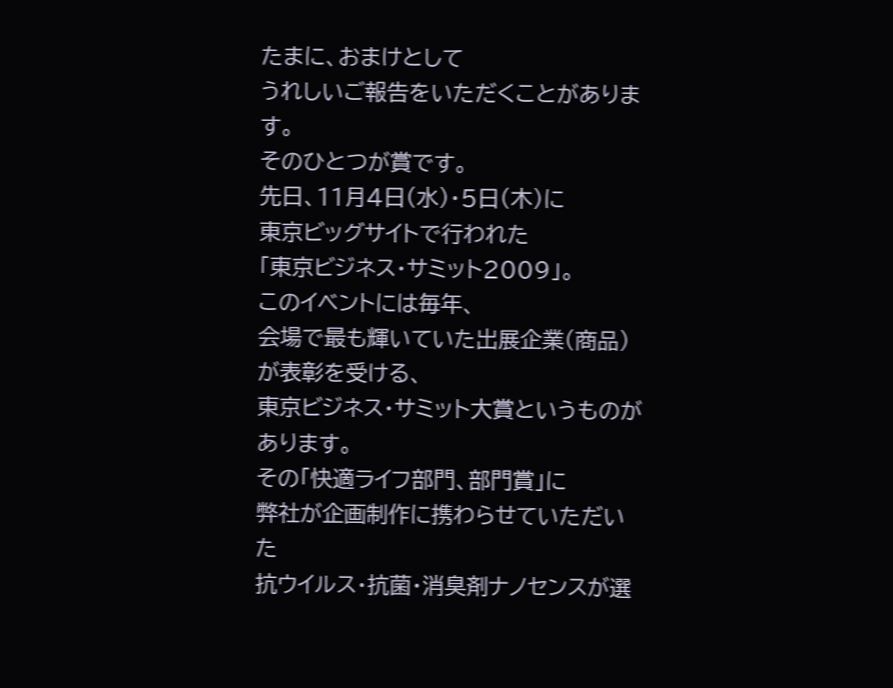たまに、おまけとして
うれしいご報告をいただくことがあります。
そのひとつが賞です。
先日、11月4日(水)・5日(木)に
東京ビッグサイトで行われた
「東京ビジネス・サミット2009」。
このイベントには毎年、
会場で最も輝いていた出展企業(商品)が表彰を受ける、
東京ビジネス・サミット大賞というものがあります。
その「快適ライフ部門、部門賞」に
弊社が企画制作に携わらせていただいた
抗ウイルス・抗菌・消臭剤ナノセンスが選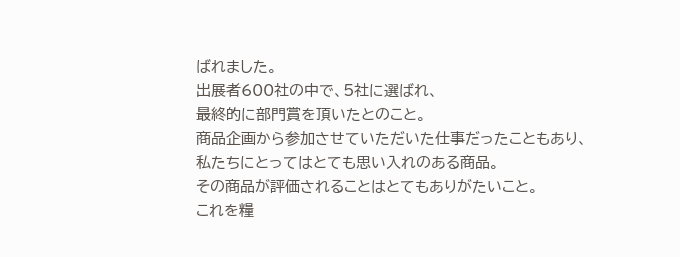ばれました。
出展者600社の中で、5社に選ばれ、
最終的に部門賞を頂いたとのこと。
商品企画から参加させていただいた仕事だったこともあり、
私たちにとってはとても思い入れのある商品。
その商品が評価されることはとてもありがたいこと。
これを糧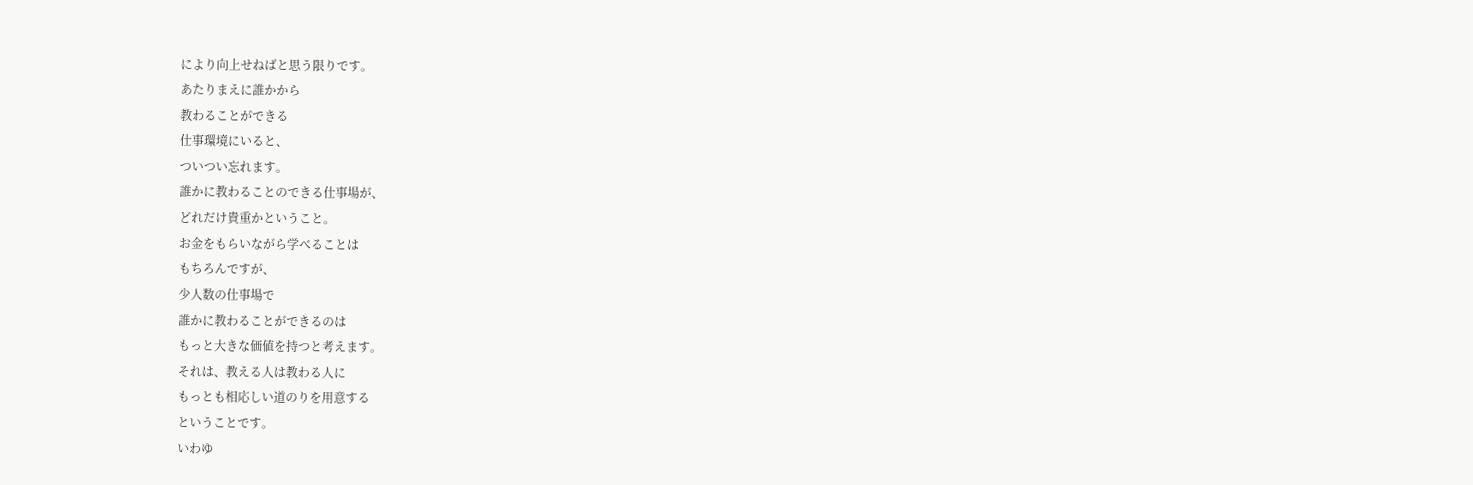により向上せねばと思う限りです。
あたりまえに誰かから
教わることができる
仕事環境にいると、
ついつい忘れます。
誰かに教わることのできる仕事場が、
どれだけ貴重かということ。
お金をもらいながら学べることは
もちろんですが、
少人数の仕事場で
誰かに教わることができるのは
もっと大きな価値を持つと考えます。
それは、教える人は教わる人に
もっとも相応しい道のりを用意する
ということです。
いわゆ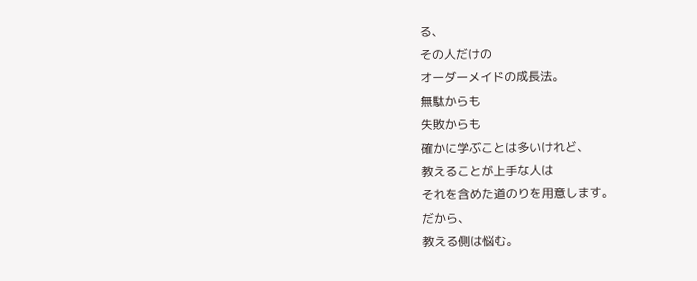る、
その人だけの
オーダーメイドの成長法。
無駄からも
失敗からも
確かに学ぶことは多いけれど、
教えることが上手な人は
それを含めた道のりを用意します。
だから、
教える側は悩む。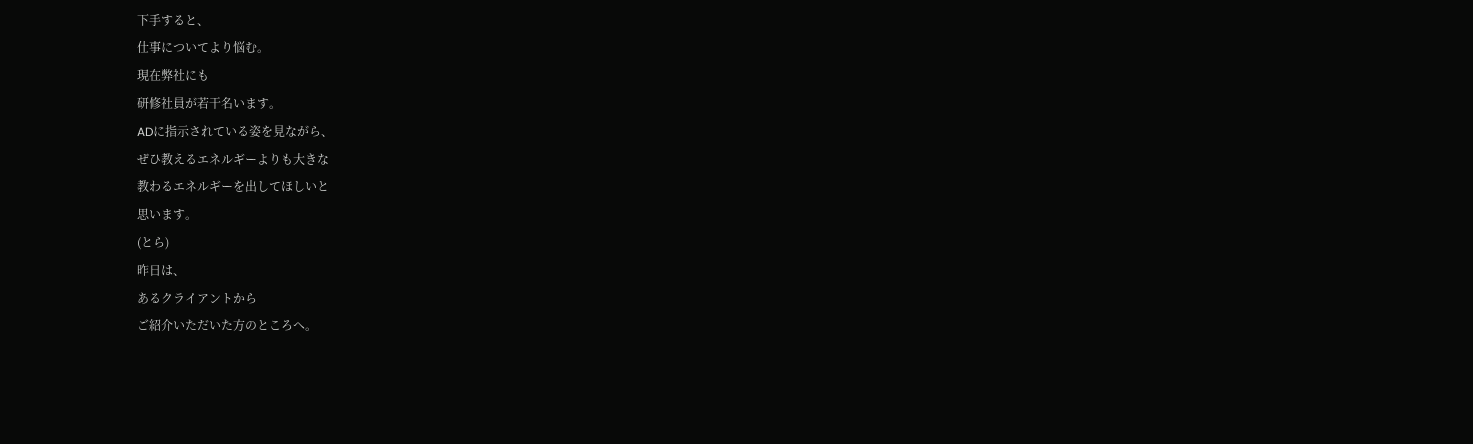下手すると、
仕事についてより悩む。
現在弊社にも
研修社員が若干名います。
ADに指示されている姿を見ながら、
ぜひ教えるエネルギーよりも大きな
教わるエネルギーを出してほしいと
思います。
(とら)
昨日は、
あるクライアントから
ご紹介いただいた方のところへ。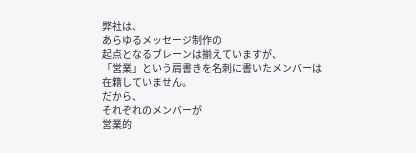弊社は、
あらゆるメッセージ制作の
起点となるブレーンは揃えていますが、
「営業」という肩書きを名刺に書いたメンバーは
在籍していません。
だから、
それぞれのメンバーが
営業的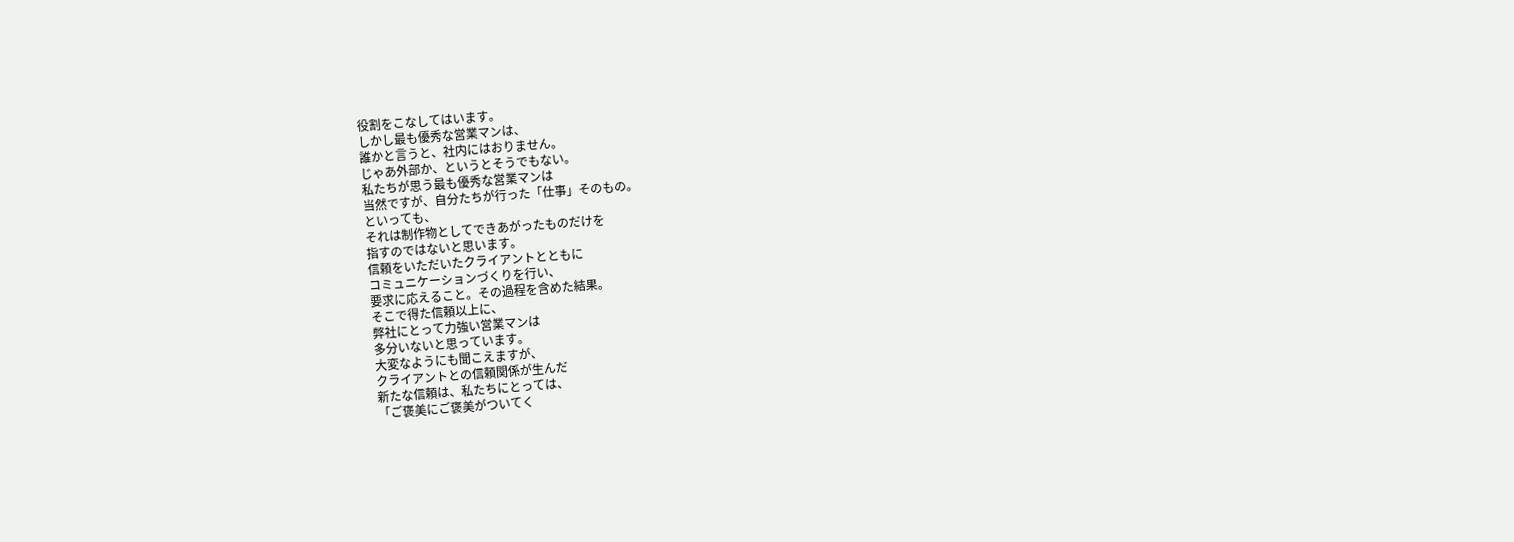役割をこなしてはいます。
しかし最も優秀な営業マンは、
誰かと言うと、社内にはおりません。
じゃあ外部か、というとそうでもない。
私たちが思う最も優秀な営業マンは
当然ですが、自分たちが行った「仕事」そのもの。
といっても、
それは制作物としてできあがったものだけを
指すのではないと思います。
信頼をいただいたクライアントとともに
コミュニケーションづくりを行い、
要求に応えること。その過程を含めた結果。
そこで得た信頼以上に、
弊社にとって力強い営業マンは
多分いないと思っています。
大変なようにも聞こえますが、
クライアントとの信頼関係が生んだ
新たな信頼は、私たちにとっては、
「ご褒美にご褒美がついてく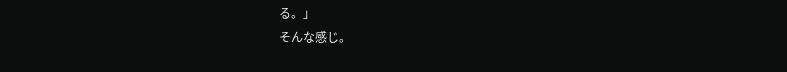る。」
そんな感じ。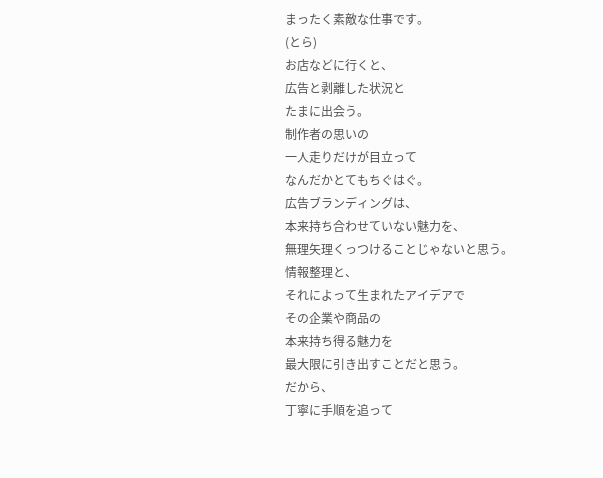まったく素敵な仕事です。
(とら)
お店などに行くと、
広告と剥離した状況と
たまに出会う。
制作者の思いの
一人走りだけが目立って
なんだかとてもちぐはぐ。
広告ブランディングは、
本来持ち合わせていない魅力を、
無理矢理くっつけることじゃないと思う。
情報整理と、
それによって生まれたアイデアで
その企業や商品の
本来持ち得る魅力を
最大限に引き出すことだと思う。
だから、
丁寧に手順を追って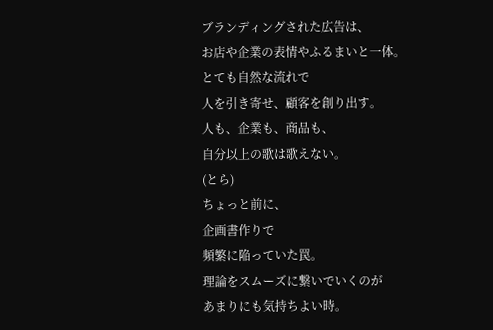ブランディングされた広告は、
お店や企業の表情やふるまいと一体。
とても自然な流れで
人を引き寄せ、顧客を創り出す。
人も、企業も、商品も、
自分以上の歌は歌えない。
(とら)
ちょっと前に、
企画書作りで
頻繁に陥っていた罠。
理論をスムーズに繋いでいくのが
あまりにも気持ちよい時。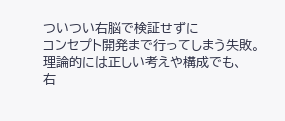ついつい右脳で検証せずに
コンセプト開発まで行ってしまう失敗。
理論的には正しい考えや構成でも、
右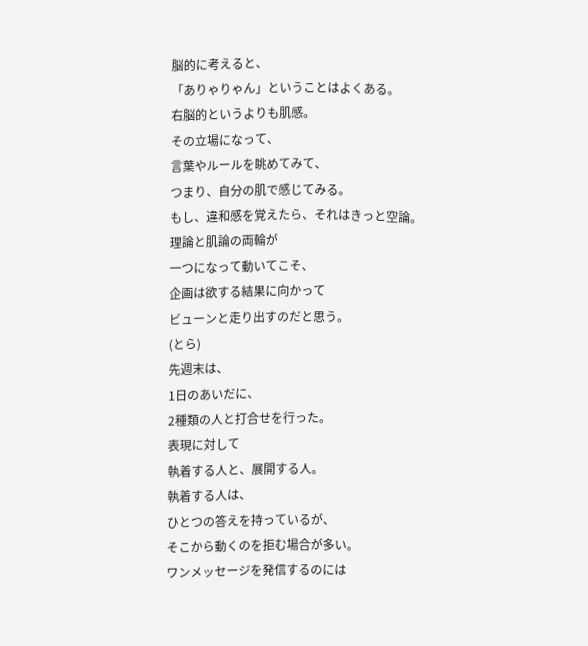脳的に考えると、
「ありゃりゃん」ということはよくある。
右脳的というよりも肌感。
その立場になって、
言葉やルールを眺めてみて、
つまり、自分の肌で感じてみる。
もし、違和感を覚えたら、それはきっと空論。
理論と肌論の両輪が
一つになって動いてこそ、
企画は欲する結果に向かって
ビューンと走り出すのだと思う。
(とら)
先週末は、
1日のあいだに、
2種類の人と打合せを行った。
表現に対して
執着する人と、展開する人。
執着する人は、
ひとつの答えを持っているが、
そこから動くのを拒む場合が多い。
ワンメッセージを発信するのには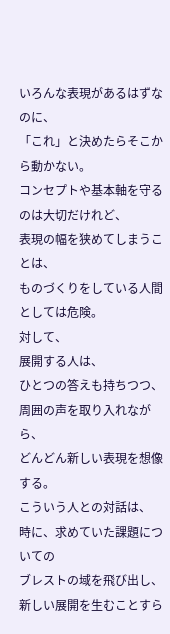いろんな表現があるはずなのに、
「これ」と決めたらそこから動かない。
コンセプトや基本軸を守るのは大切だけれど、
表現の幅を狭めてしまうことは、
ものづくりをしている人間としては危険。
対して、
展開する人は、
ひとつの答えも持ちつつ、
周囲の声を取り入れながら、
どんどん新しい表現を想像する。
こういう人との対話は、
時に、求めていた課題についての
ブレストの域を飛び出し、
新しい展開を生むことすら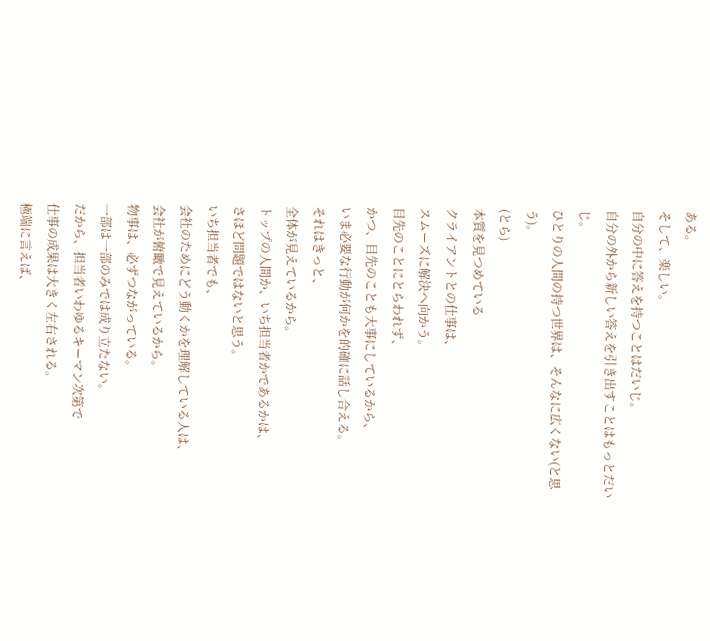ある。
そして、楽しい。
自分の中に答えを持つことはだいじ。
自分の外から新しい答えを引き出すことはもっとだいじ。
ひとりの人間の持つ世界は、そんなに広くない(と思う)。
(とら)
本質を見つめている
クライアントとの仕事は、
スムーズに解決へ向かう。
目先のことにとらわれず、
かつ、目先のことも大事にしているから、
いま必要な行動が何かを的確に話し合える。
それはきっと、
全体が見えているから。
トップの人間か、いち担当者かであるかは、
さほど問題ではないと思う。
いち担当者でも、
会社のためにどう動くかを理解している人は、
会社が俯瞰で見えているから。
物事は、必ずつながっている。
一部は一部のみでは成り立たない。
だから、担当者いわゆるキーマン次第で
仕事の成果は大きく左右される。
極端に言えば、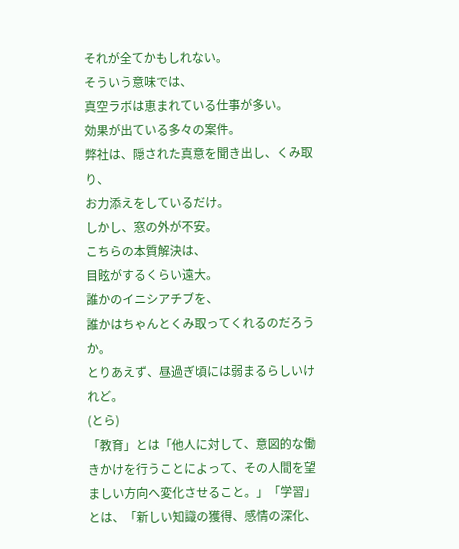それが全てかもしれない。
そういう意味では、
真空ラボは恵まれている仕事が多い。
効果が出ている多々の案件。
弊社は、隠された真意を聞き出し、くみ取り、
お力添えをしているだけ。
しかし、窓の外が不安。
こちらの本質解決は、
目眩がするくらい遠大。
誰かのイニシアチブを、
誰かはちゃんとくみ取ってくれるのだろうか。
とりあえず、昼過ぎ頃には弱まるらしいけれど。
(とら)
「教育」とは「他人に対して、意図的な働きかけを行うことによって、その人間を望ましい方向へ変化させること。」「学習」とは、「新しい知識の獲得、感情の深化、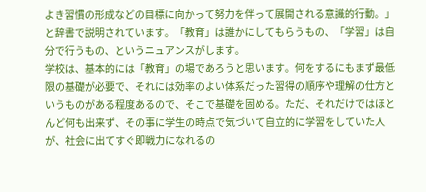よき習慣の形成などの目標に向かって努力を伴って展開される意識的行動。」と辞書で説明されています。「教育」は誰かにしてもらうもの、「学習」は自分で行うもの、というニュアンスがします。
学校は、基本的には「教育」の場であろうと思います。何をするにもまず最低限の基礎が必要で、それには効率のよい体系だった習得の順序や理解の仕方というものがある程度あるので、そこで基礎を固める。ただ、それだけではほとんど何も出来ず、その事に学生の時点で気づいて自立的に学習をしていた人が、社会に出てすぐ即戦力になれるの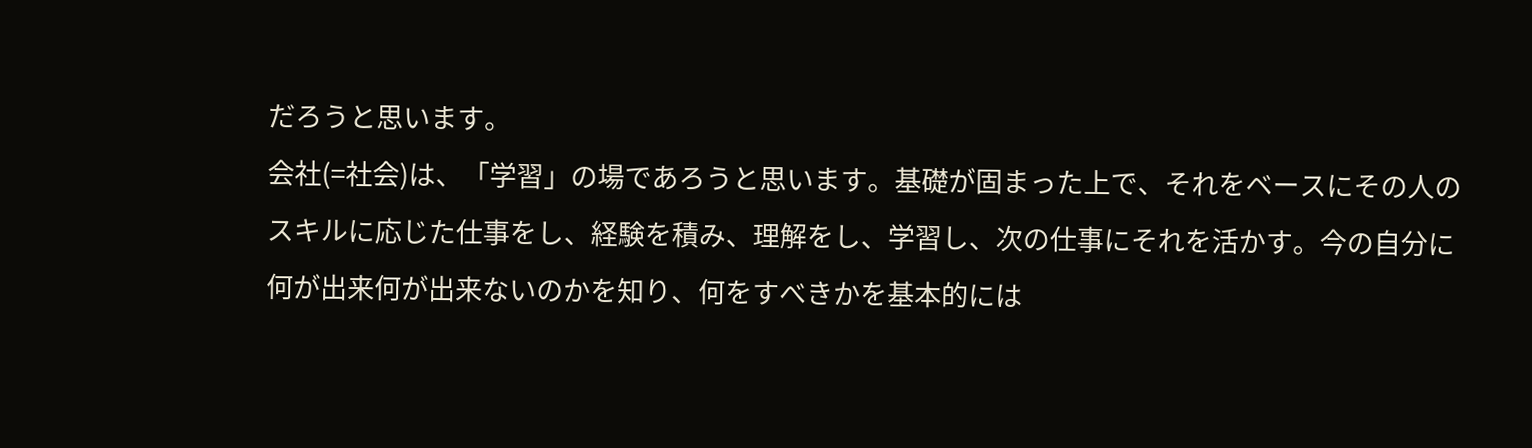だろうと思います。
会社(=社会)は、「学習」の場であろうと思います。基礎が固まった上で、それをベースにその人のスキルに応じた仕事をし、経験を積み、理解をし、学習し、次の仕事にそれを活かす。今の自分に何が出来何が出来ないのかを知り、何をすべきかを基本的には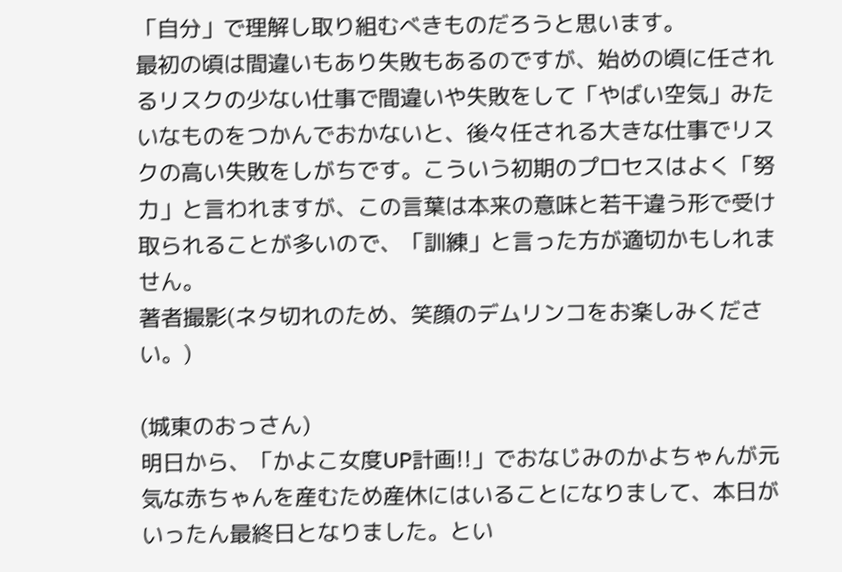「自分」で理解し取り組むべきものだろうと思います。
最初の頃は間違いもあり失敗もあるのですが、始めの頃に任されるリスクの少ない仕事で間違いや失敗をして「やばい空気」みたいなものをつかんでおかないと、後々任される大きな仕事でリスクの高い失敗をしがちです。こういう初期のプロセスはよく「努力」と言われますが、この言葉は本来の意味と若干違う形で受け取られることが多いので、「訓練」と言った方が適切かもしれません。
著者撮影(ネタ切れのため、笑顔のデムリンコをお楽しみください。)

(城東のおっさん)
明日から、「かよこ女度UP計画!!」でおなじみのかよちゃんが元気な赤ちゃんを産むため産休にはいることになりまして、本日がいったん最終日となりました。とい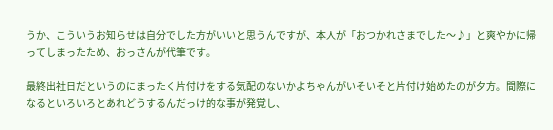うか、こういうお知らせは自分でした方がいいと思うんですが、本人が「おつかれさまでした〜♪」と爽やかに帰ってしまったため、おっさんが代筆です。

最終出社日だというのにまったく片付けをする気配のないかよちゃんがいそいそと片付け始めたのが夕方。間際になるといろいろとあれどうするんだっけ的な事が発覚し、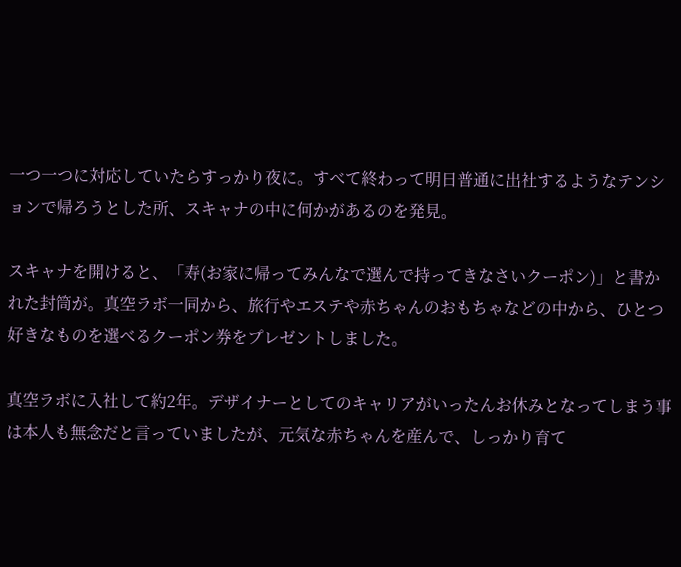一つ一つに対応していたらすっかり夜に。すべて終わって明日普通に出社するようなテンションで帰ろうとした所、スキャナの中に何かがあるのを発見。

スキャナを開けると、「寿(お家に帰ってみんなで選んで持ってきなさいクーポン)」と書かれた封筒が。真空ラボ一同から、旅行やエステや赤ちゃんのおもちゃなどの中から、ひとつ好きなものを選べるクーポン券をプレゼントしました。

真空ラボに入社して約2年。デザイナーとしてのキャリアがいったんお休みとなってしまう事は本人も無念だと言っていましたが、元気な赤ちゃんを産んで、しっかり育て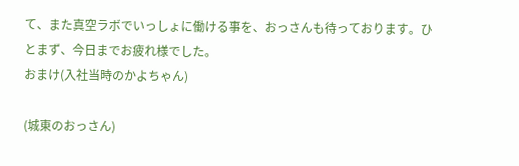て、また真空ラボでいっしょに働ける事を、おっさんも待っております。ひとまず、今日までお疲れ様でした。
おまけ(入社当時のかよちゃん)

(城東のおっさん)